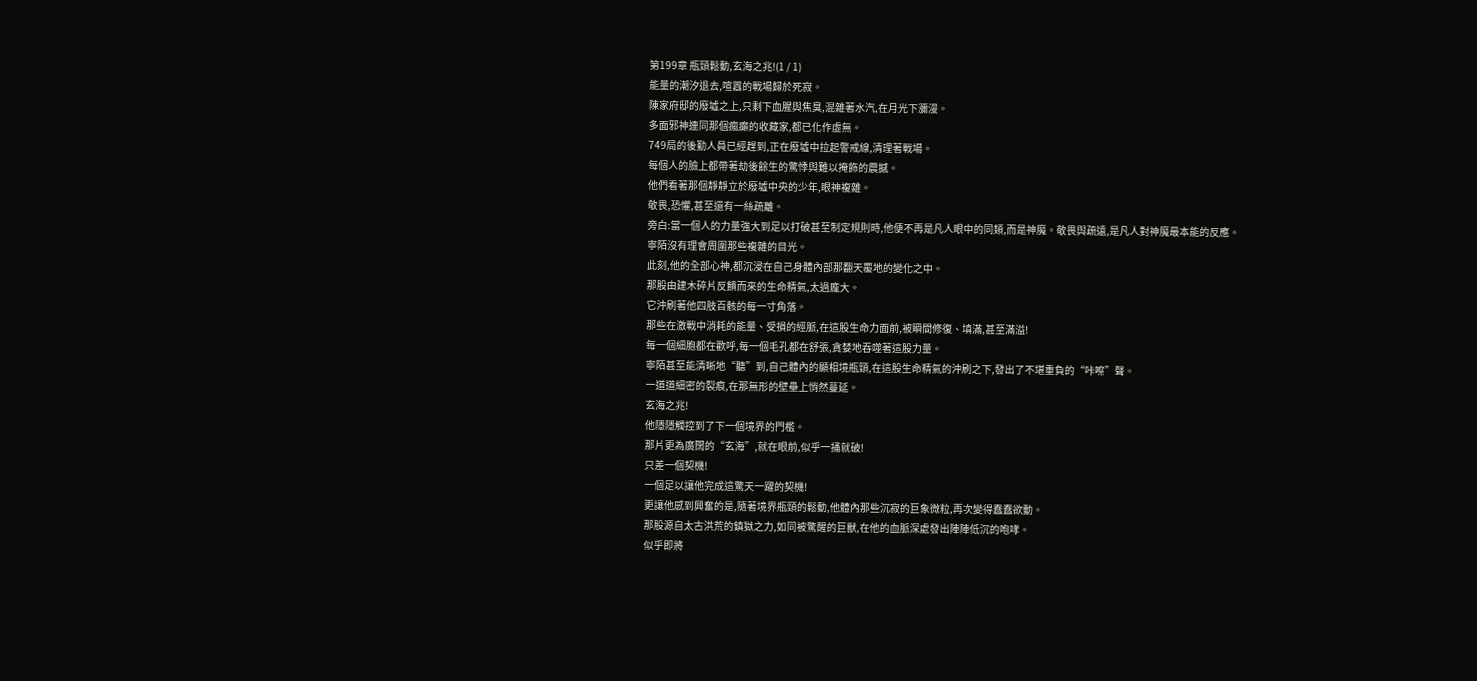第199章 瓶頸鬆動,玄海之兆!(1 / 1)
能量的潮汐退去,喧囂的戰場歸於死寂。
陳家府邸的廢墟之上,只剩下血腥與焦臭,混雜著水汽,在月光下瀰漫。
多面邪神連同那個瘋癲的收藏家,都已化作虛無。
749局的後勤人員已經趕到,正在廢墟中拉起警戒線,清理著戰場。
每個人的臉上都帶著劫後餘生的驚悸與難以掩飾的震撼。
他們看著那個靜靜立於廢墟中央的少年,眼神複雜。
敬畏,恐懼,甚至還有一絲疏離。
旁白:當一個人的力量強大到足以打破甚至制定規則時,他便不再是凡人眼中的同類,而是神魔。敬畏與疏遠,是凡人對神魔最本能的反應。
寧陌沒有理會周圍那些複雜的目光。
此刻,他的全部心神,都沉浸在自己身體內部那翻天覆地的變化之中。
那股由建木碎片反饋而來的生命精氣,太過龐大。
它沖刷著他四肢百骸的每一寸角落。
那些在激戰中消耗的能量、受損的經脈,在這股生命力面前,被瞬間修復、填滿,甚至滿溢!
每一個細胞都在歡呼,每一個毛孔都在舒張,貪婪地吞噬著這股力量。
寧陌甚至能清晰地“聽”到,自己體內的顯相境瓶頸,在這股生命精氣的沖刷之下,發出了不堪重負的“咔嚓”聲。
一道道細密的裂痕,在那無形的壁壘上悄然蔓延。
玄海之兆!
他隱隱觸控到了下一個境界的門檻。
那片更為廣闊的“玄海”,就在眼前,似乎一捅就破!
只差一個契機!
一個足以讓他完成這驚天一躍的契機!
更讓他感到興奮的是,隨著境界瓶頸的鬆動,他體內那些沉寂的巨象微粒,再次變得蠢蠢欲動。
那股源自太古洪荒的鎮獄之力,如同被驚醒的巨獸,在他的血脈深處發出陣陣低沉的咆哮。
似乎即將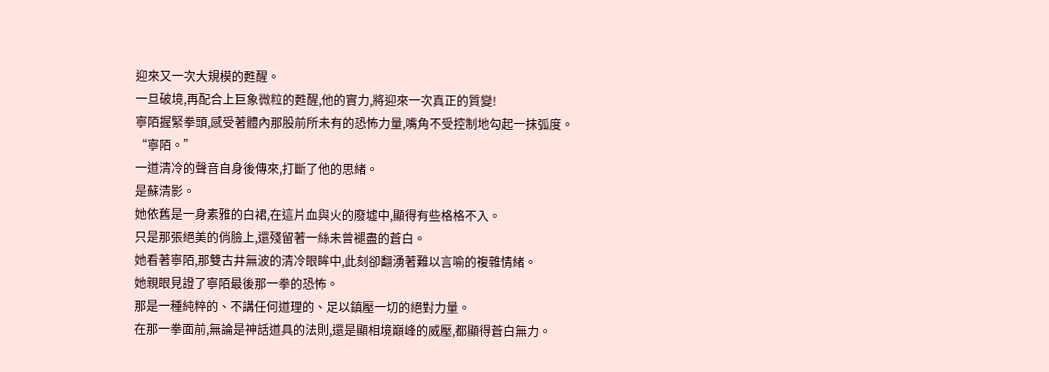迎來又一次大規模的甦醒。
一旦破境,再配合上巨象微粒的甦醒,他的實力,將迎來一次真正的質變!
寧陌握緊拳頭,感受著體內那股前所未有的恐怖力量,嘴角不受控制地勾起一抹弧度。
“寧陌。”
一道清冷的聲音自身後傳來,打斷了他的思緒。
是蘇清影。
她依舊是一身素雅的白裙,在這片血與火的廢墟中,顯得有些格格不入。
只是那張絕美的俏臉上,還殘留著一絲未曾褪盡的蒼白。
她看著寧陌,那雙古井無波的清冷眼眸中,此刻卻翻湧著難以言喻的複雜情緒。
她親眼見證了寧陌最後那一拳的恐怖。
那是一種純粹的、不講任何道理的、足以鎮壓一切的絕對力量。
在那一拳面前,無論是神話道具的法則,還是顯相境巔峰的威壓,都顯得蒼白無力。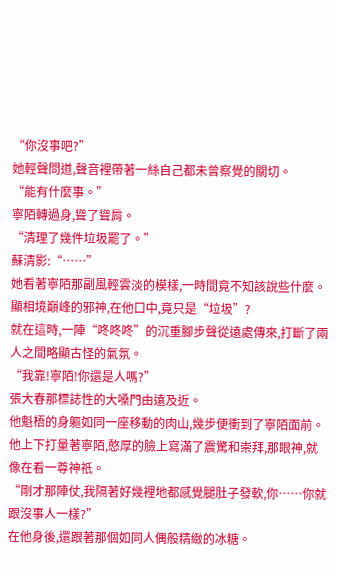“你沒事吧?”
她輕聲問道,聲音裡帶著一絲自己都未曾察覺的關切。
“能有什麼事。”
寧陌轉過身,聳了聳肩。
“清理了幾件垃圾罷了。”
蘇清影:“……”
她看著寧陌那副風輕雲淡的模樣,一時間竟不知該說些什麼。
顯相境巔峰的邪神,在他口中,竟只是“垃圾”?
就在這時,一陣“咚咚咚”的沉重腳步聲從遠處傳來,打斷了兩人之間略顯古怪的氣氛。
“我靠!寧陌!你還是人嗎?”
張大春那標誌性的大嗓門由遠及近。
他魁梧的身軀如同一座移動的肉山,幾步便衝到了寧陌面前。
他上下打量著寧陌,憨厚的臉上寫滿了震驚和崇拜,那眼神,就像在看一尊神祇。
“剛才那陣仗,我隔著好幾裡地都感覺腿肚子發軟,你……你就跟沒事人一樣?”
在他身後,還跟著那個如同人偶般精緻的冰糖。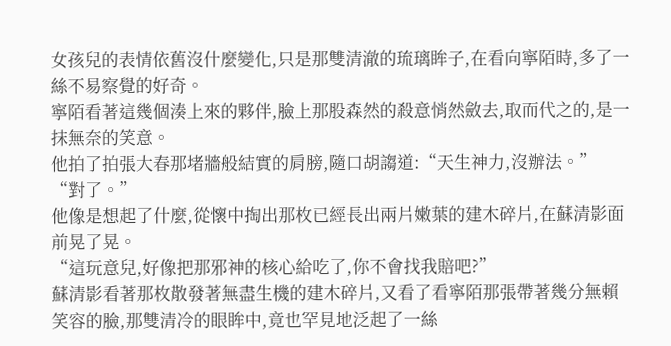女孩兒的表情依舊沒什麼變化,只是那雙清澈的琉璃眸子,在看向寧陌時,多了一絲不易察覺的好奇。
寧陌看著這幾個湊上來的夥伴,臉上那股森然的殺意悄然斂去,取而代之的,是一抹無奈的笑意。
他拍了拍張大春那堵牆般結實的肩膀,隨口胡謅道:“天生神力,沒辦法。”
“對了。”
他像是想起了什麼,從懷中掏出那枚已經長出兩片嫩葉的建木碎片,在蘇清影面前晃了晃。
“這玩意兒,好像把那邪神的核心給吃了,你不會找我賠吧?”
蘇清影看著那枚散發著無盡生機的建木碎片,又看了看寧陌那張帶著幾分無賴笑容的臉,那雙清冷的眼眸中,竟也罕見地泛起了一絲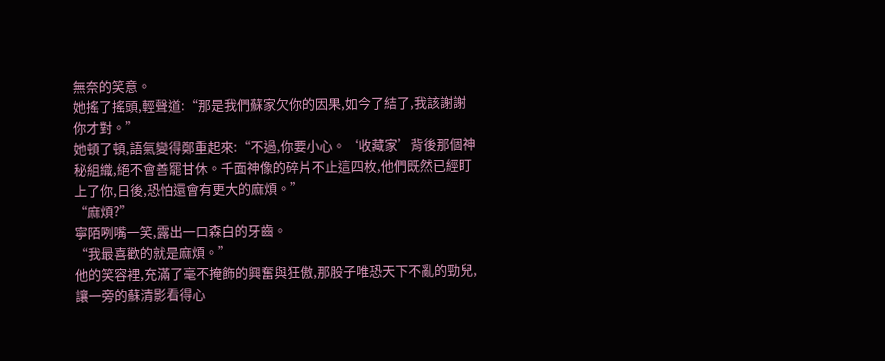無奈的笑意。
她搖了搖頭,輕聲道:“那是我們蘇家欠你的因果,如今了結了,我該謝謝你才對。”
她頓了頓,語氣變得鄭重起來:“不過,你要小心。‘收藏家’背後那個神秘組織,絕不會善罷甘休。千面神像的碎片不止這四枚,他們既然已經盯上了你,日後,恐怕還會有更大的麻煩。”
“麻煩?”
寧陌咧嘴一笑,露出一口森白的牙齒。
“我最喜歡的就是麻煩。”
他的笑容裡,充滿了毫不掩飾的興奮與狂傲,那股子唯恐天下不亂的勁兒,讓一旁的蘇清影看得心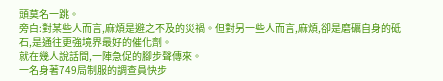頭莫名一跳。
旁白:對某些人而言,麻煩是避之不及的災禍。但對另一些人而言,麻煩,卻是磨礪自身的砥石,是通往更強境界最好的催化劑。
就在幾人說話間,一陣急促的腳步聲傳來。
一名身著749局制服的調查員快步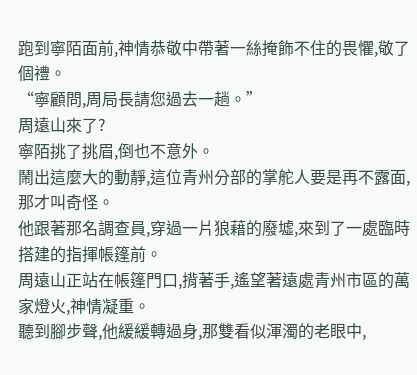跑到寧陌面前,神情恭敬中帶著一絲掩飾不住的畏懼,敬了個禮。
“寧顧問,周局長請您過去一趟。”
周遠山來了?
寧陌挑了挑眉,倒也不意外。
鬧出這麼大的動靜,這位青州分部的掌舵人要是再不露面,那才叫奇怪。
他跟著那名調查員,穿過一片狼藉的廢墟,來到了一處臨時搭建的指揮帳篷前。
周遠山正站在帳篷門口,揹著手,遙望著遠處青州市區的萬家燈火,神情凝重。
聽到腳步聲,他緩緩轉過身,那雙看似渾濁的老眼中,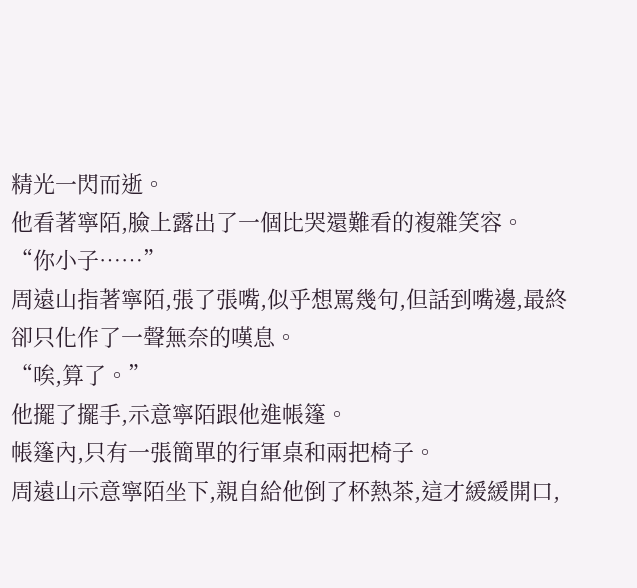精光一閃而逝。
他看著寧陌,臉上露出了一個比哭還難看的複雜笑容。
“你小子……”
周遠山指著寧陌,張了張嘴,似乎想罵幾句,但話到嘴邊,最終卻只化作了一聲無奈的嘆息。
“唉,算了。”
他擺了擺手,示意寧陌跟他進帳篷。
帳篷內,只有一張簡單的行軍桌和兩把椅子。
周遠山示意寧陌坐下,親自給他倒了杯熱茶,這才緩緩開口,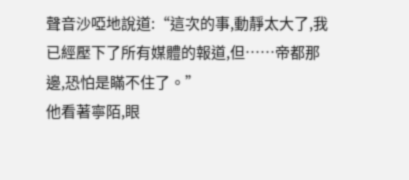聲音沙啞地說道:“這次的事,動靜太大了,我已經壓下了所有媒體的報道,但……帝都那邊,恐怕是瞞不住了。”
他看著寧陌,眼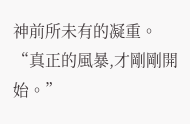神前所未有的凝重。
“真正的風暴,才剛剛開始。”